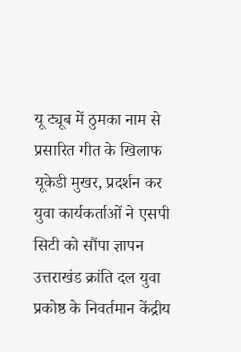यू ट्यूब में ठुमका नाम से प्रसारित गीत के खिलाफ यूकेडी मुखर, प्रदर्शन कर युवा कार्यकर्ताओं ने एसपी सिटी को सौंपा ज्ञापन
उत्तराखंड क्रांति दल युवा प्रकोष्ठ के निवर्तमान केंद्रीय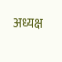अध्यक्ष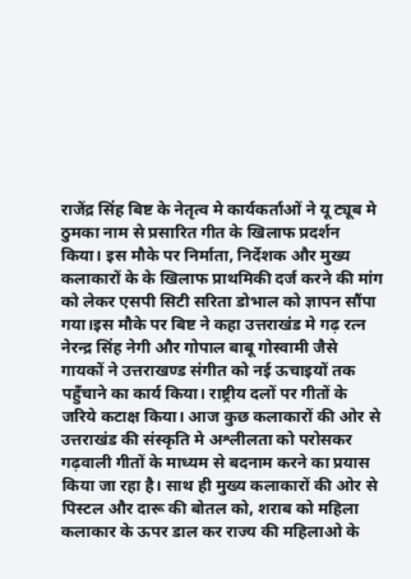राजेंद्र सिंह बिष्ट के नेतृत्व मे कार्यकर्ताओं ने यू ट्यूब मे ठुमका नाम से प्रसारित गीत के खिलाफ प्रदर्शन किया। इस मौके पर निर्माता, निर्देशक और मुख्य कलाकारों के के खिलाफ प्राथमिकी दर्ज करने की मांग को लेकर एसपी सिटी सरिता डोभाल को ज्ञापन सौंपा गया।इस मौके पर बिष्ट ने कहा उत्तराखंड मे गढ़ रत्न नेरन्द्र सिंह नेगी और गोपाल बाबू गोस्वामी जैसे गायकों ने उत्तराखण्ड संगीत को नई ऊचाइयों तक पहुँचाने का कार्य किया। राष्ट्रीय दलों पर गीतों के जरिये कटाक्ष किया। आज कुछ कलाकारों की ओर से उत्तराखंड की संस्कृति मे अश्लीलता को परोसकर गढ़वाली गीतों के माध्यम से बदनाम करने का प्रयास किया जा रहा है। साथ ही मुख्य कलाकारों की ओर से पिस्टल और दारू की बोतल को, शराब को महिला कलाकार के ऊपर डाल कर राज्य की महिलाओ के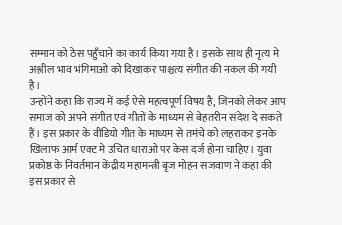सम्मान को ठेस पहुँचाने का कार्य किया गया है। इसके साथ ही नृत्य मे अश्लील भाव भंगिमाओ को दिखाकर पाश्चत्य संगीत की नकल की गयी है।
उन्होंने कहा कि राज्य में कई ऐसे महत्वपूर्ण विषय है, जिनको लेकर आप समाज को अपने संगीत एवं गीतों के माध्यम से बेहतरीन संदेश दे सकते हैं। इस प्रकार के वीडियो गीत के माध्यम से तमंचे को लहराकर इनके खिलाफ आर्म एक्ट मे उचित धाराओ पर केस दर्ज होना चाहिए। युवा प्रकोष्ठ के निवर्तमान केंद्रीय महामन्त्री बृज मोहन सजवाण ने कहा की इस प्रकार से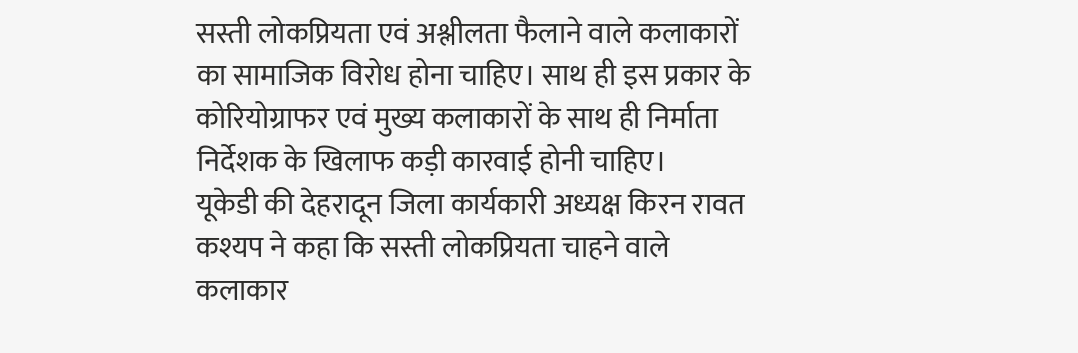सस्ती लोकप्रियता एवं अश्लीलता फैलाने वाले कलाकारों का सामाजिक विरोध होना चाहिए। साथ ही इस प्रकार के कोरियोग्राफर एवं मुख्य कलाकारों के साथ ही निर्माता निर्देशक के खिलाफ कड़ी कारवाई होनी चाहिए।
यूकेडी की देहरादून जिला कार्यकारी अध्यक्ष किरन रावत कश्यप ने कहा कि सस्ती लोकप्रियता चाहने वाले कलाकार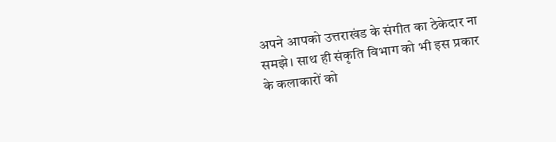अपने आपको उत्तराखंड के संगीत का ठेकेदार ना समझे। साथ ही संकृति विभाग को भी इस प्रकार के कलाकारों को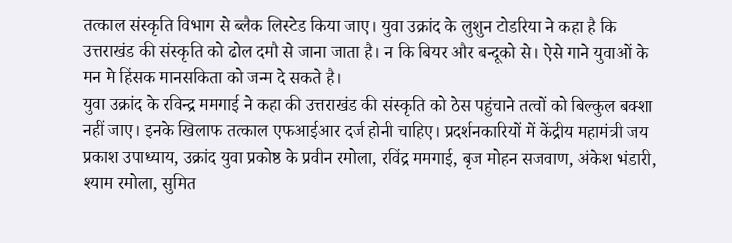तत्काल संस्कृति विभाग से ब्लैक लिस्टेड किया जाए। युवा उक्रांद के लुशुन टोडरिया ने कहा है कि उत्तराखंड की संस्कृति को ढोल दमौ से जाना जाता है। न कि बियर और बन्दूको से। ऐसे गाने युवाओं के मन मे हिंसक मानसकिता को जन्म दे सकते है।
युवा उक्रांद के रविन्द्र ममगाई ने कहा की उत्तराखंड की संस्कृति को ठेस पहुंचाने तत्वों को बिल्कुल बक्शा नहीं जाए। इनके खिलाफ तत्काल एफआईआर दर्ज होनी चाहिए। प्रदर्शनकारियों में केंद्रीय महामंत्री जय प्रकाश उपाध्याय, उक्रांद युवा प्रकोष्ठ के प्रवीन रमोला, रविंद्र ममगाई, बृज मोहन सजवाण, अंकेश भंडारी, श्याम रमोला, सुमित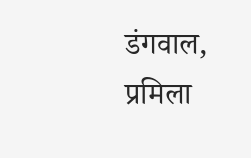डंगवाल, प्रमिला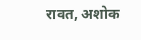रावत, अशोक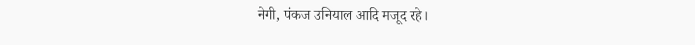नेगी, पंकज उनियाल आदि मजूद रहे।